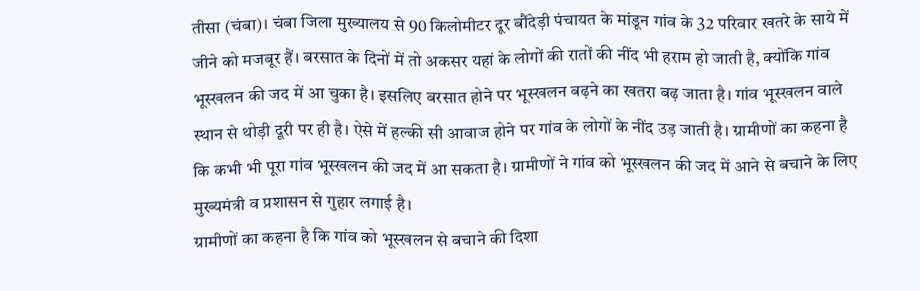तीसा (चंबा)। चंबा जिला मुख्यालय से 90 किलोमीटर दूर बौंदेड़ी पंचायत के मांडून गांव के 32 परिवार खतरे के साये में जीने को मजबूर हैं। बरसात के दिनों में तो अकसर यहां के लोगों की रातों की नींद भी हराम हो जाती है, क्योंकि गांव भूस्खलन की जद में आ चुका है। इसलिए बरसात होने पर भूस्खलन बढ़ने का खतरा बढ़ जाता है। गांव भूस्खलन वाले स्थान से थोड़ी दूरी पर ही है। ऐसे में हल्की सी आवाज होने पर गांव के लोगों के नींद उड़ जाती है। ग्रामीणों का कहना है कि कभी भी पूरा गांव भूस्खलन की जद में आ सकता है। ग्रामीणों ने गांव को भूस्खलन की जद में आने से बचाने के लिए मुख्यमंत्री व प्रशासन से गुहार लगाई है।
ग्रामीणों का कहना है कि गांव को भूस्खलन से बचाने की दिशा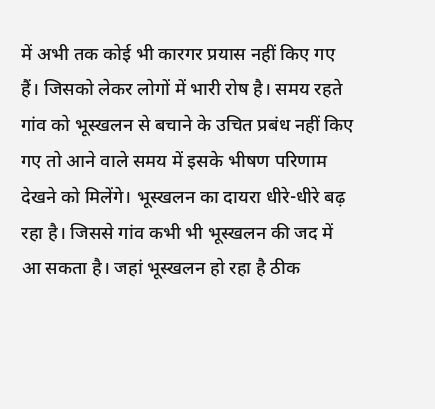में अभी तक कोई भी कारगर प्रयास नहीं किए गए हैं। जिसको लेकर लोगों में भारी रोष है। समय रहते गांव को भूस्खलन से बचाने के उचित प्रबंध नहीं किए गए तो आने वाले समय में इसके भीषण परिणाम देखने को मिलेंगे। भूस्खलन का दायरा धीरे-धीरे बढ़ रहा है। जिससे गांव कभी भी भूस्खलन की जद में आ सकता है। जहां भूस्खलन हो रहा है ठीक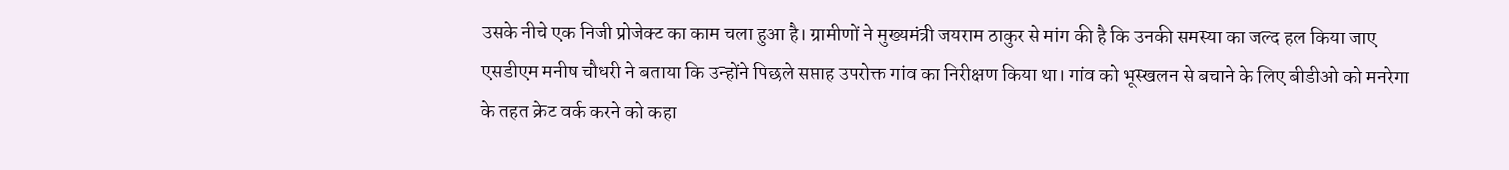उसके नीचे एक निजी प्रोजेक्ट का काम चला हुआ है। ग्रामीणों ने मुख्यमंत्री जयराम ठाकुर से मांग की है कि उनकी समस्या का जल्द हल किया जाए
एसडीएम मनीष चौधरी ने बताया कि उन्होंने पिछले सप्ताह उपरोक्त गांव का निरीक्षण किया था। गांव को भूस्खलन से बचाने के लिए बीडीओ को मनरेगा के तहत क्रेट वर्क करने को कहा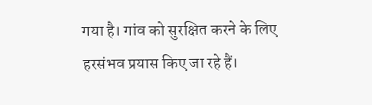गया है। गांव को सुरक्षित करने के लिए हरसंभव प्रयास किए जा रहे हैं।